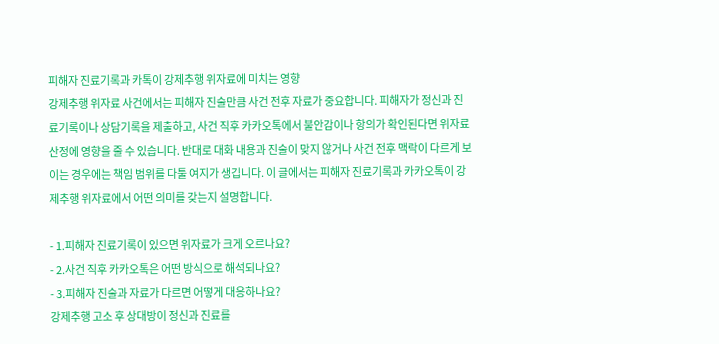피해자 진료기록과 카톡이 강제추행 위자료에 미치는 영향
강제추행 위자료 사건에서는 피해자 진술만큼 사건 전후 자료가 중요합니다. 피해자가 정신과 진료기록이나 상담기록을 제출하고, 사건 직후 카카오톡에서 불안감이나 항의가 확인된다면 위자료 산정에 영향을 줄 수 있습니다. 반대로 대화 내용과 진술이 맞지 않거나 사건 전후 맥락이 다르게 보이는 경우에는 책임 범위를 다툴 여지가 생깁니다. 이 글에서는 피해자 진료기록과 카카오톡이 강제추행 위자료에서 어떤 의미를 갖는지 설명합니다.

- 1.피해자 진료기록이 있으면 위자료가 크게 오르나요?
- 2.사건 직후 카카오톡은 어떤 방식으로 해석되나요?
- 3.피해자 진술과 자료가 다르면 어떻게 대응하나요?
강제추행 고소 후 상대방이 정신과 진료를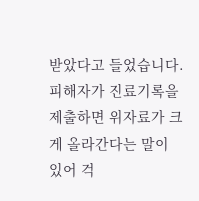받았다고 들었습니다. 피해자가 진료기록을 제출하면 위자료가 크게 올라간다는 말이 있어 걱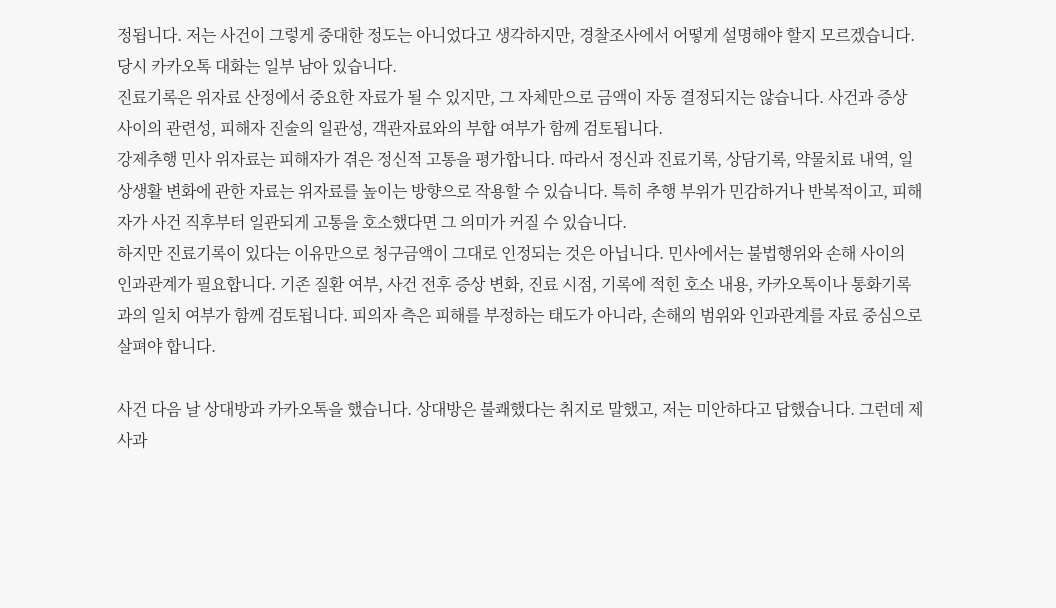정됩니다. 저는 사건이 그렇게 중대한 정도는 아니었다고 생각하지만, 경찰조사에서 어떻게 설명해야 할지 모르겠습니다. 당시 카카오톡 대화는 일부 남아 있습니다.
진료기록은 위자료 산정에서 중요한 자료가 될 수 있지만, 그 자체만으로 금액이 자동 결정되지는 않습니다. 사건과 증상 사이의 관련성, 피해자 진술의 일관성, 객관자료와의 부합 여부가 함께 검토됩니다.
강제추행 민사 위자료는 피해자가 겪은 정신적 고통을 평가합니다. 따라서 정신과 진료기록, 상담기록, 약물치료 내역, 일상생활 변화에 관한 자료는 위자료를 높이는 방향으로 작용할 수 있습니다. 특히 추행 부위가 민감하거나 반복적이고, 피해자가 사건 직후부터 일관되게 고통을 호소했다면 그 의미가 커질 수 있습니다.
하지만 진료기록이 있다는 이유만으로 청구금액이 그대로 인정되는 것은 아닙니다. 민사에서는 불법행위와 손해 사이의 인과관계가 필요합니다. 기존 질환 여부, 사건 전후 증상 변화, 진료 시점, 기록에 적힌 호소 내용, 카카오톡이나 통화기록과의 일치 여부가 함께 검토됩니다. 피의자 측은 피해를 부정하는 태도가 아니라, 손해의 범위와 인과관계를 자료 중심으로 살펴야 합니다.

사건 다음 날 상대방과 카카오톡을 했습니다. 상대방은 불쾌했다는 취지로 말했고, 저는 미안하다고 답했습니다. 그런데 제 사과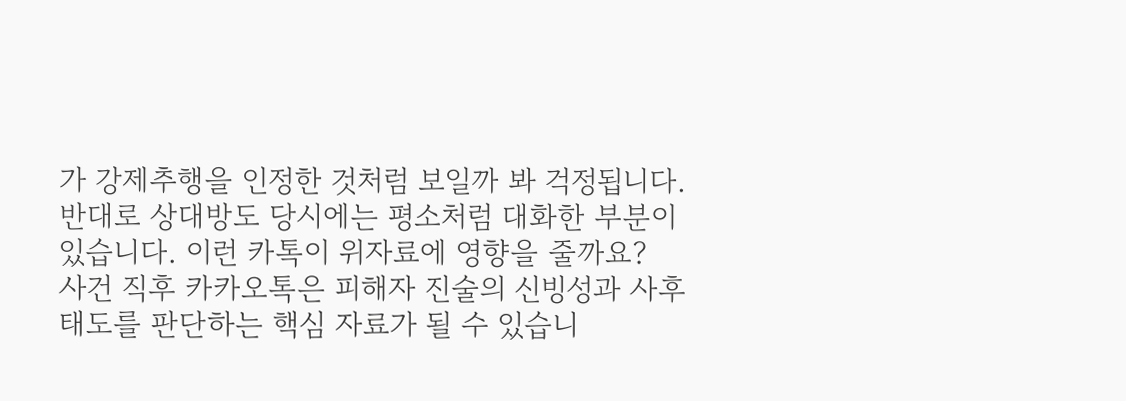가 강제추행을 인정한 것처럼 보일까 봐 걱정됩니다. 반대로 상대방도 당시에는 평소처럼 대화한 부분이 있습니다. 이런 카톡이 위자료에 영향을 줄까요?
사건 직후 카카오톡은 피해자 진술의 신빙성과 사후 태도를 판단하는 핵심 자료가 될 수 있습니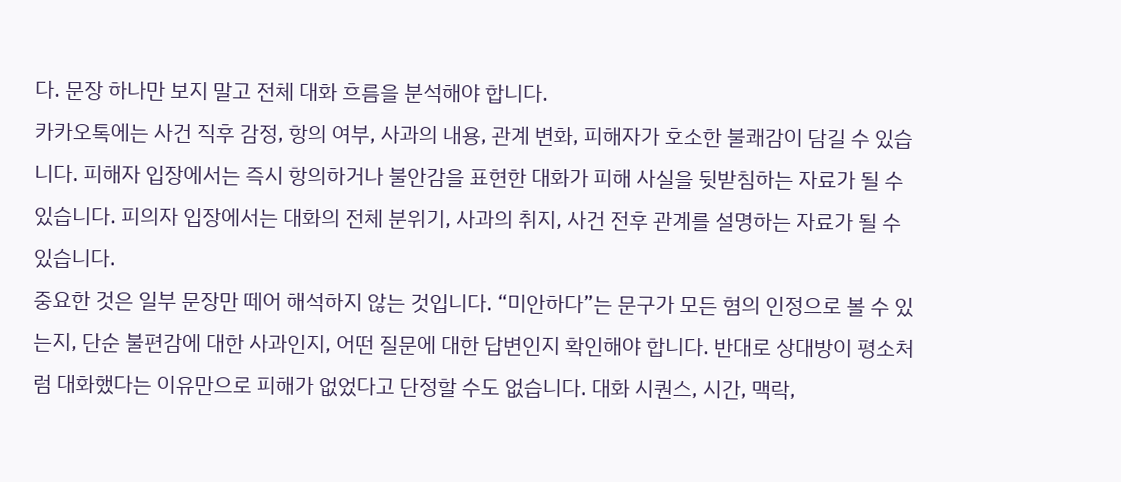다. 문장 하나만 보지 말고 전체 대화 흐름을 분석해야 합니다.
카카오톡에는 사건 직후 감정, 항의 여부, 사과의 내용, 관계 변화, 피해자가 호소한 불쾌감이 담길 수 있습니다. 피해자 입장에서는 즉시 항의하거나 불안감을 표현한 대화가 피해 사실을 뒷받침하는 자료가 될 수 있습니다. 피의자 입장에서는 대화의 전체 분위기, 사과의 취지, 사건 전후 관계를 설명하는 자료가 될 수 있습니다.
중요한 것은 일부 문장만 떼어 해석하지 않는 것입니다. “미안하다”는 문구가 모든 혐의 인정으로 볼 수 있는지, 단순 불편감에 대한 사과인지, 어떤 질문에 대한 답변인지 확인해야 합니다. 반대로 상대방이 평소처럼 대화했다는 이유만으로 피해가 없었다고 단정할 수도 없습니다. 대화 시퀀스, 시간, 맥락,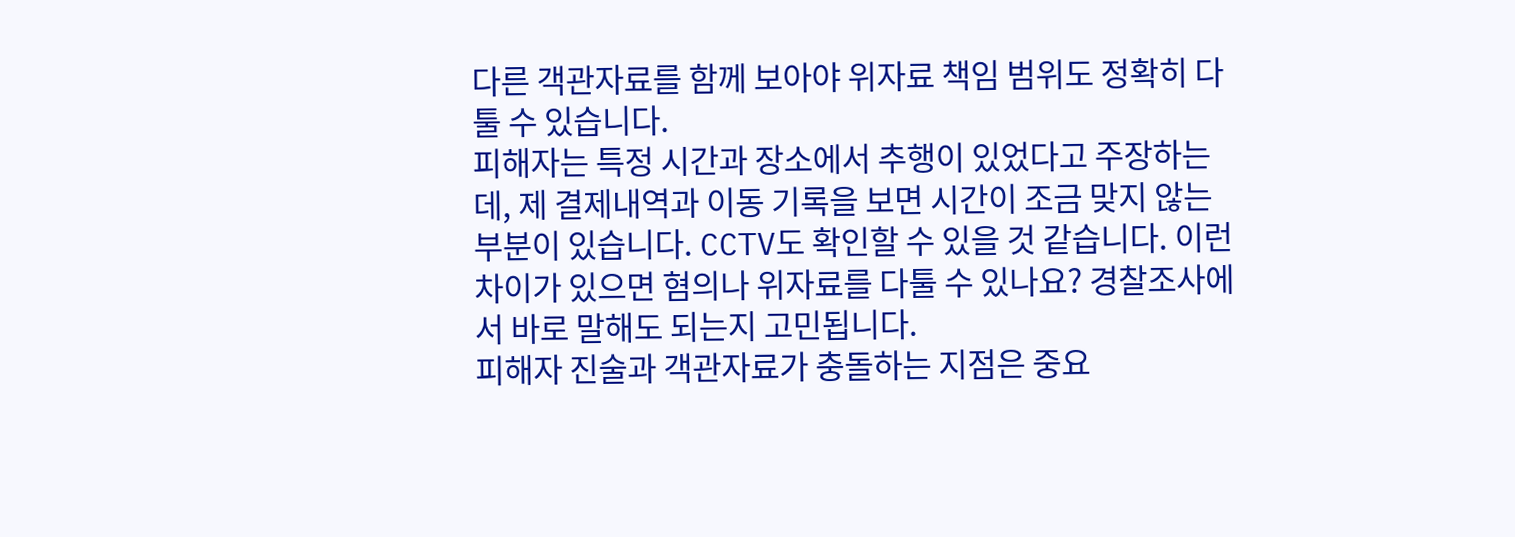다른 객관자료를 함께 보아야 위자료 책임 범위도 정확히 다툴 수 있습니다.
피해자는 특정 시간과 장소에서 추행이 있었다고 주장하는데, 제 결제내역과 이동 기록을 보면 시간이 조금 맞지 않는 부분이 있습니다. CCTV도 확인할 수 있을 것 같습니다. 이런 차이가 있으면 혐의나 위자료를 다툴 수 있나요? 경찰조사에서 바로 말해도 되는지 고민됩니다.
피해자 진술과 객관자료가 충돌하는 지점은 중요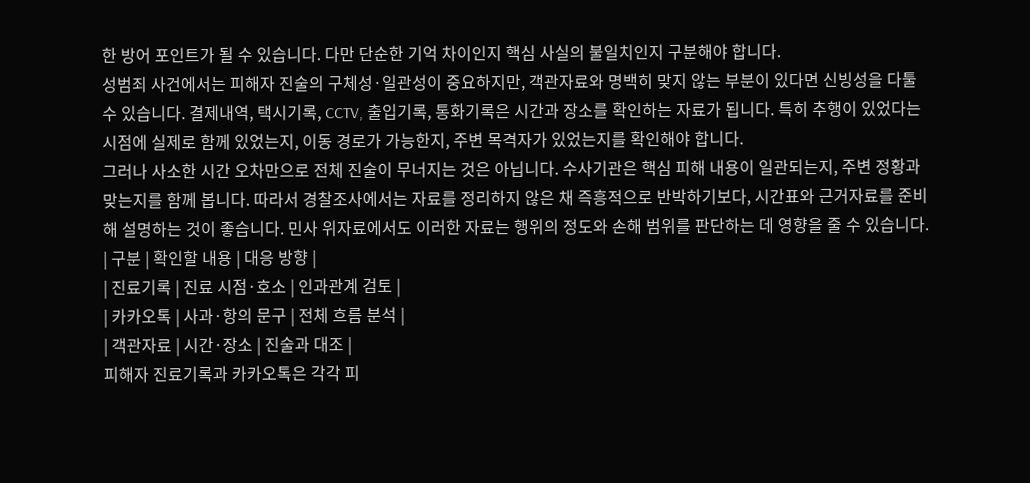한 방어 포인트가 될 수 있습니다. 다만 단순한 기억 차이인지 핵심 사실의 불일치인지 구분해야 합니다.
성범죄 사건에서는 피해자 진술의 구체성·일관성이 중요하지만, 객관자료와 명백히 맞지 않는 부분이 있다면 신빙성을 다툴 수 있습니다. 결제내역, 택시기록, CCTV, 출입기록, 통화기록은 시간과 장소를 확인하는 자료가 됩니다. 특히 추행이 있었다는 시점에 실제로 함께 있었는지, 이동 경로가 가능한지, 주변 목격자가 있었는지를 확인해야 합니다.
그러나 사소한 시간 오차만으로 전체 진술이 무너지는 것은 아닙니다. 수사기관은 핵심 피해 내용이 일관되는지, 주변 정황과 맞는지를 함께 봅니다. 따라서 경찰조사에서는 자료를 정리하지 않은 채 즉흥적으로 반박하기보다, 시간표와 근거자료를 준비해 설명하는 것이 좋습니다. 민사 위자료에서도 이러한 자료는 행위의 정도와 손해 범위를 판단하는 데 영향을 줄 수 있습니다.
| 구분 | 확인할 내용 | 대응 방향 |
| 진료기록 | 진료 시점·호소 | 인과관계 검토 |
| 카카오톡 | 사과·항의 문구 | 전체 흐름 분석 |
| 객관자료 | 시간·장소 | 진술과 대조 |
피해자 진료기록과 카카오톡은 각각 피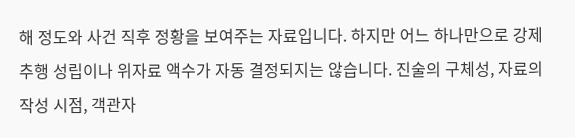해 정도와 사건 직후 정황을 보여주는 자료입니다. 하지만 어느 하나만으로 강제추행 성립이나 위자료 액수가 자동 결정되지는 않습니다. 진술의 구체성, 자료의 작성 시점, 객관자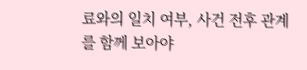료와의 일치 여부, 사건 전후 관계를 함께 보아야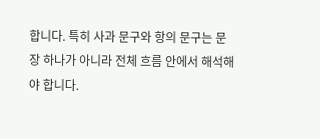합니다. 특히 사과 문구와 항의 문구는 문장 하나가 아니라 전체 흐름 안에서 해석해야 합니다.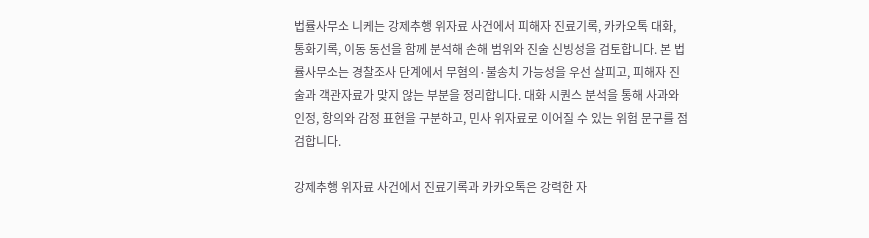법률사무소 니케는 강제추행 위자료 사건에서 피해자 진료기록, 카카오톡 대화, 통화기록, 이동 동선을 함께 분석해 손해 범위와 진술 신빙성을 검토합니다. 본 법률사무소는 경찰조사 단계에서 무혐의·불송치 가능성을 우선 살피고, 피해자 진술과 객관자료가 맞지 않는 부분을 정리합니다. 대화 시퀀스 분석을 통해 사과와 인정, 항의와 감정 표현을 구분하고, 민사 위자료로 이어질 수 있는 위험 문구를 점검합니다.

강제추행 위자료 사건에서 진료기록과 카카오톡은 강력한 자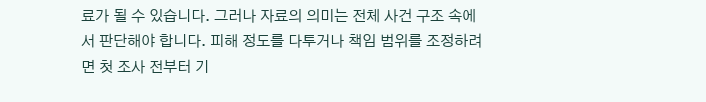료가 될 수 있습니다. 그러나 자료의 의미는 전체 사건 구조 속에서 판단해야 합니다. 피해 정도를 다투거나 책임 범위를 조정하려면 첫 조사 전부터 기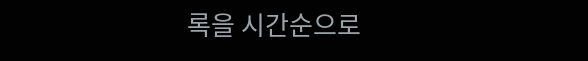록을 시간순으로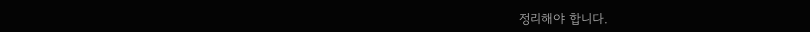정리해야 합니다.